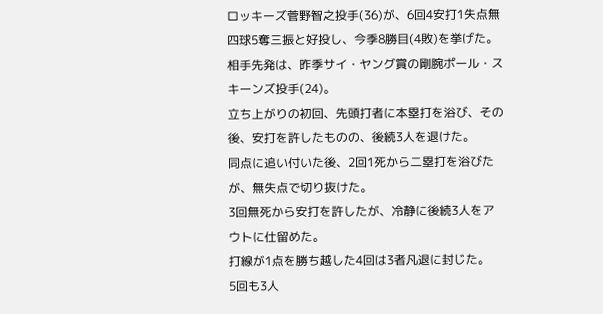ロッキーズ菅野智之投手(36)が、6回4安打1失点無四球5奪三振と好投し、今季8勝目(4敗)を挙げた。
相手先発は、昨季サイ・ヤング賞の剛腕ポール・スキーンズ投手(24)。
立ち上がりの初回、先頭打者に本塁打を浴び、その後、安打を許したものの、後続3人を退けた。
同点に追い付いた後、2回1死から二塁打を浴びたが、無失点で切り抜けた。
3回無死から安打を許したが、冷静に後続3人をアウトに仕留めた。
打線が1点を勝ち越した4回は3者凡退に封じた。
5回も3人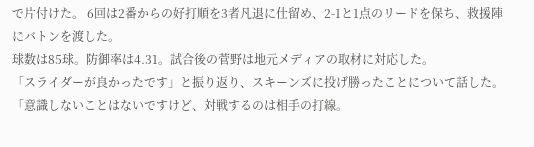で片付けた。 6回は2番からの好打順を3者凡退に仕留め、2-1と1点のリードを保ち、救援陣にバトンを渡した。
球数は85球。防御率は4.31。試合後の菅野は地元メディアの取材に対応した。
「スライダーが良かったです」と振り返り、スキーンズに投げ勝ったことについて話した。
「意識しないことはないですけど、対戦するのは相手の打線。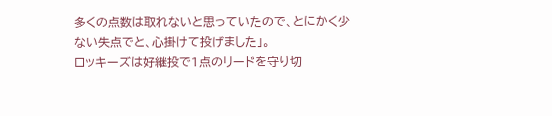多くの点数は取れないと思っていたので、とにかく少ない失点でと、心掛けて投げました」。
ロッキーズは好継投で1点のリードを守り切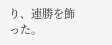り、連勝を飾った。